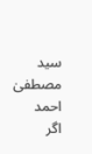سید مصطفیٰ احمد
اگر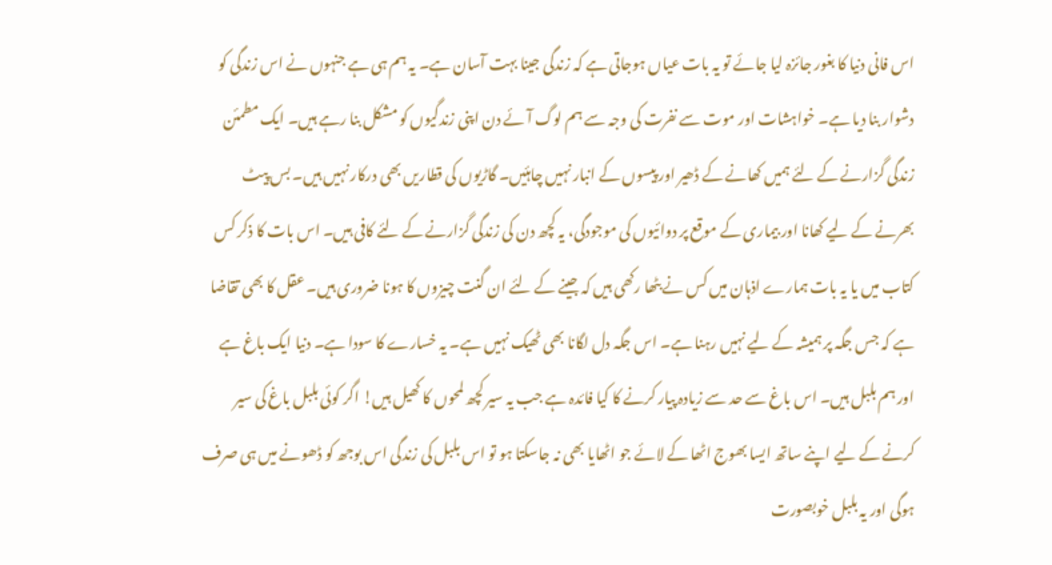اس فانی دنیا کا بغور جائزہ لیا جائے تو یہ بات عیاں ہوجاتی ہے کہ زندگی جینا بہت آسان ہے۔ یہ ہم ہی ہے جنہوں نے اس زندگی کو دشوار بنا دیا ہے۔ خواہشات اور موت سے نفرت کی وجہ سے ہم لوگ آئے دن اپنی زندگیوں کو مشکل بنا رہے ہیں۔ ایک مطمئن زندگی گزارنے کے لئے ہمیں کھانے کے ڈھیر اور پیسوں کے انبار نہیں چاہئیں۔ گاڑیوں کی قطاریں بھی درکار نہیں ہیں۔ بس پیٹ بھرنے کے لیے کھانا اور بیماری کے موقع پر دوائیوں کی موجودگی، یہ کچھ دن کی زندگی گزارنے کے لئے کافی ہیں۔ اس بات کا ذکر کس کتاب میں یا یہ بات ہمارے اذہان میں کس نے بٹھا رکھی ہیں کہ جینے کے لئے ان گنت چیزوں کا ہونا ضروری ہیں۔ عقل کا بھی تقاضا ہے کہ جس جگہ پر ہمیشہ کے لیے نہیں رہنا ہے۔ اس جگہ دل لگانا بھی ٹھیک نہیں ہے۔ یہ خسارے کا سودا ہے۔ دنیا ایک باغ ہے اور ہم بلبل ہیں۔ اس باغ سے حد سے زیادہ پیار کرنے کا کیا فائدہ ہے جب یہ سیر کچھ لمحوں کا کھیل ہیں! اگر کوئی بلبل باغ کی سیر کرنے کے لیے اپنے ساتھ ایسا بھوج اٹھا کے لائے جو اٹھایا بھی نہ جاسکتا ہو تو اس بلبل کی زندگی اس بوجھ کو ڈھونے میں ہی صرف ہوگی اور یہ بلبل خوبصورت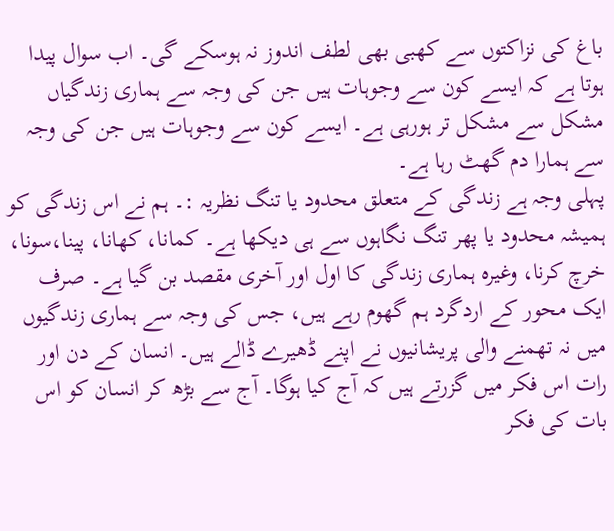باغ کی نزاکتوں سے کھبی بھی لطف اندوز نہ ہوسکے گی۔ اب سوال پیدا ہوتا ہے کہ ایسے کون سے وجوہات ہیں جن کی وجہ سے ہماری زندگیاں مشکل سے مشکل تر ہورہی ہے۔ ایسے کون سے وجوہات ہیں جن کی وجہ سے ہمارا دم گھٹ رہا ہے۔
پہلی وجہ ہے زندگی کے متعلق محدود یا تنگ نظریہ :۔ ہم نے اس زندگی کو ہمیشہ محدود یا پھر تنگ نگاہوں سے ہی دیکھا ہے۔ کمانا، کھانا، پینا،سونا، خرچ کرنا، وغیرہ ہماری زندگی کا اول اور آخری مقصد بن گیا ہے۔ صرف ایک محور کے اردگرد ہم گھوم رہے ہیں، جس کی وجہ سے ہماری زندگیوں میں نہ تھمنے والی پریشانیوں نے اپنے ڈھیرے ڈالے ہیں۔ انسان کے دن اور رات اس فکر میں گزرتے ہیں کہ آج کیا ہوگا۔ آج سے بڑھ کر انسان کو اس بات کی فکر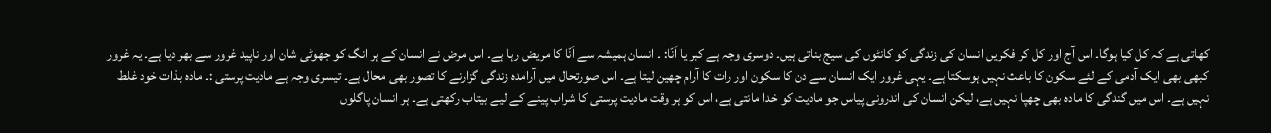کھاتی ہے کہ کل کیا ہوگا۔ اس آج اور کل کر فکریں انسان کی زندگی کو کانٹوں کی سیج بناتی ہیں۔ دوسری وجہ ہے کبر یا اَنّا: ۔ انسان ہمیشہ سے اَنّا کا مریض رہا ہے۔ اس مرض نے انسان کے ہر انگ کو جھوٹی شان اور ناپید غرور سے بھر دیا ہے۔ یہ غرور کبھی بھی ایک آدمی کے لئے سکون کا باعث نہیں ہوسکتا ہے۔ یہی غرور ایک انسان سے دن کا سکون اور رات کا آرام چھین لیتا ہے۔ اس صورتحال میں آرامدہ زندگی گزارنے کا تصور بھی محال ہے۔ تیسری وجہ ہے مادیت پرستی :۔ مادہ بذات خود غلط نہیں ہے۔ اس میں گندگی کا مادہ بھی چھپا نہیں ہے، لیکن انسان کی اندرونی پیاس جو مادیت کو خدا مانتی ہے، اس کو ہر وقت مادیت پرستی کا شراب پینے کے لیے بیتاب رکھتی ہے۔ ہر انسان پاگلوں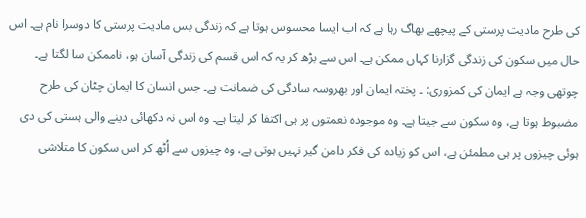کی طرح مادیت پرستی کے پیچھے بھاگ رہا ہے کہ اب ایسا محسوس ہوتا ہے کہ زندگی بس مادیت پرستی کا دوسرا نام ہے۔ اس حال میں سکون کی زندگی گزارنا کہاں ممکن ہے۔ اس سے بڑھ کر یہ کہ اس قسم کی زندگی آسان ہو، ناممکن سا لگتا ہے۔ چوتھی وجہ ہے ایمان کی کمزوری: ۔ پختہ ایمان اور بھروسہ سادگی کی ضمانت ہے۔ جس انسان کا ایمان چٹان کی طرح مضبوط ہوتا ہے، وہ سکون سے جیتا ہے۔ وہ موجودہ نعمتوں پر ہی اکتفا کر لیتا ہے۔ وہ اس نہ دکھائی دینے والی ہستی کی دی ہوئی چیزوں پر ہی مطمئن ہے، اس کو زیادہ کی فکر دامن گیر نہیں ہوتی ہے، وہ چیزوں سے اُٹھ کر اس سکون کا متلاشی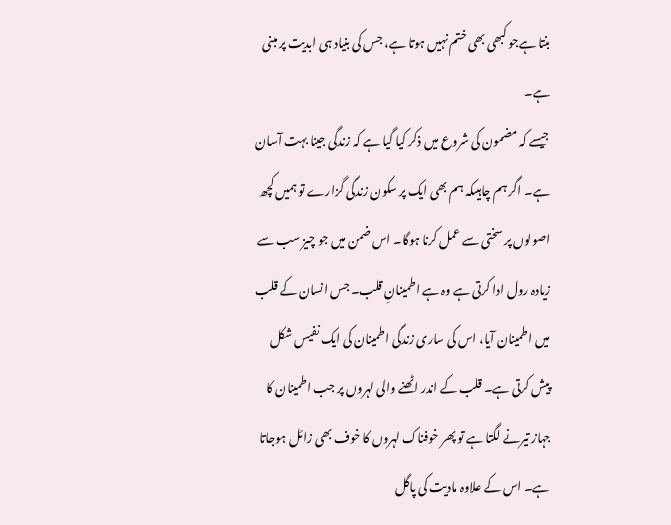بنتا ہےجو کبھی بھی ختم نہیں ہوتا ہے، جس کی بنیاد ہی ابدیت پر مبنی ہے۔
جیسے کہ مضمون کی شروع میں ذکر کیا گیا ہے کہ زندگی جینا بہت آسان ہے۔ اگر ہم چاہیںکہ ہم بھی ایک پر سکون زندگی گزارے تو ہمیں کچھ اصولوں پر سختی سے عمل کرنا ہوگا۔ اس ضمن میں جو چیز سب سے زیادہ رول ادا کرتی ہے وہ ہے اطمینانِ قلب۔ جس انسان کے قلب میں اطمینان آیا، اس کی ساری زندگی اطمینان کی ایک نفیس شکل پیش کرتی ہے۔ قلب کے اندر اٹھنے والی لہروں پر جب اطمینان کا جہاز تیرنے لگتا ہے تو پھر خوفناک لہروں کا خوف بھی زائل ہوجاتا ہے۔ اس کے علاوہ مادیت کی پاگل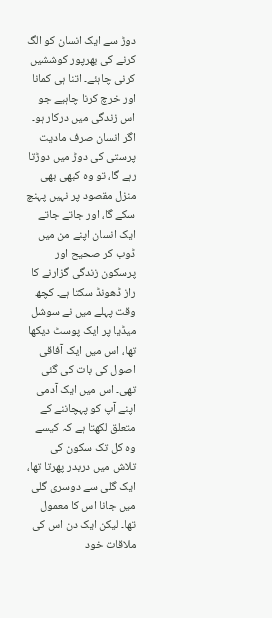دوڑ سے ایک انسان کو الگ کرنے کی بھرپور کوششیں کرنی چاہئے۔ اتنا ہی کمانا اور خرچ کرنا چاہیے جو اس زندگی میں درکار ہو۔ اگر انسان صرف مادیت پرستی کی دوڑ میں دوڑتا رہے گا، تو وہ کبھی بھی منزل مقصود پر نہیں پہنچ سکے گا، اور جاتے جاتے ایک انسان اپنے من میں ڈوب کر صحیح اور پرسکون زندگی گزارنے کا راز ڈھونڈ سکتا ہے۔ کچھ وقت پہلے میں نے سوشل میڈیا پر ایک پوسٹ دیکھا تھا، اس میں ایک آفاقی اصول کی بات کی گئی تھی۔ اس میں ایک آدمی اپنے آپ کو پہچاننے کے متعلق لکھتا ہے کہ کیسے وہ کل تک سکون کی تلاش میں دربدر پھرتا تھا، ایک گلی سے دوسری گلی میں جانا اس کا معمول تھا۔ لیکن ایک دن اس کی ملاقات خود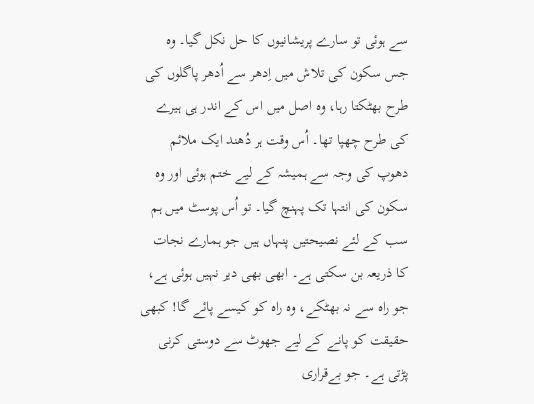سے ہوئی تو سارے پریشانیوں کا حل نکل گیا۔ وہ جس سکون کی تلاش میں اِدھر سے اُدھر پاگلوں کی طرح بھٹکتا رہا، وہ اصل میں اس کے اندر ہی ہیرے کی طرح چھپا تھا۔ اُس وقت ہر دُھند ایک ملائم دھوپ کی وجہ سے ہمیشہ کے لیے ختم ہوئی اور وہ سکون کی انتہا تک پہنچ گیا۔ تو اُس پوسٹ میں ہم سب کے لئے نصیحتیں پنہاں ہیں جو ہمارے نجات کا ذریعہ بن سکتی ہے۔ ابھی بھی دیر نہیں ہوئی ہے، جو راہ سے نہ بھٹکے، وہ راہ کو کیسے پائے گا! کبھی حقیقت کو پانے کے لیے جھوٹ سے دوستی کرنی پڑتی ہے۔ جو بےقراری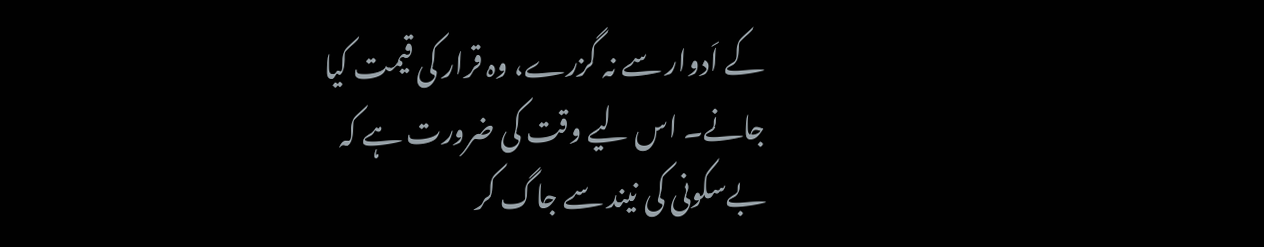کے اَدوار سے نہ گزرے، وہ قرار کی قیمت کیا جانے۔ اس لیے وقت کی ضرورت ہے کہ بےسکونی کی نیند سے جاگ کر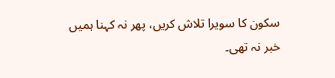سکون کا سویرا تلاش کریں، پھر نہ کہنا ہمیں خبر نہ تھی۔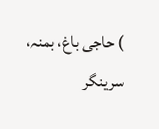) حاجی باغ، بمنہ، سرینگر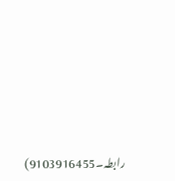رابطہ۔9103916455)